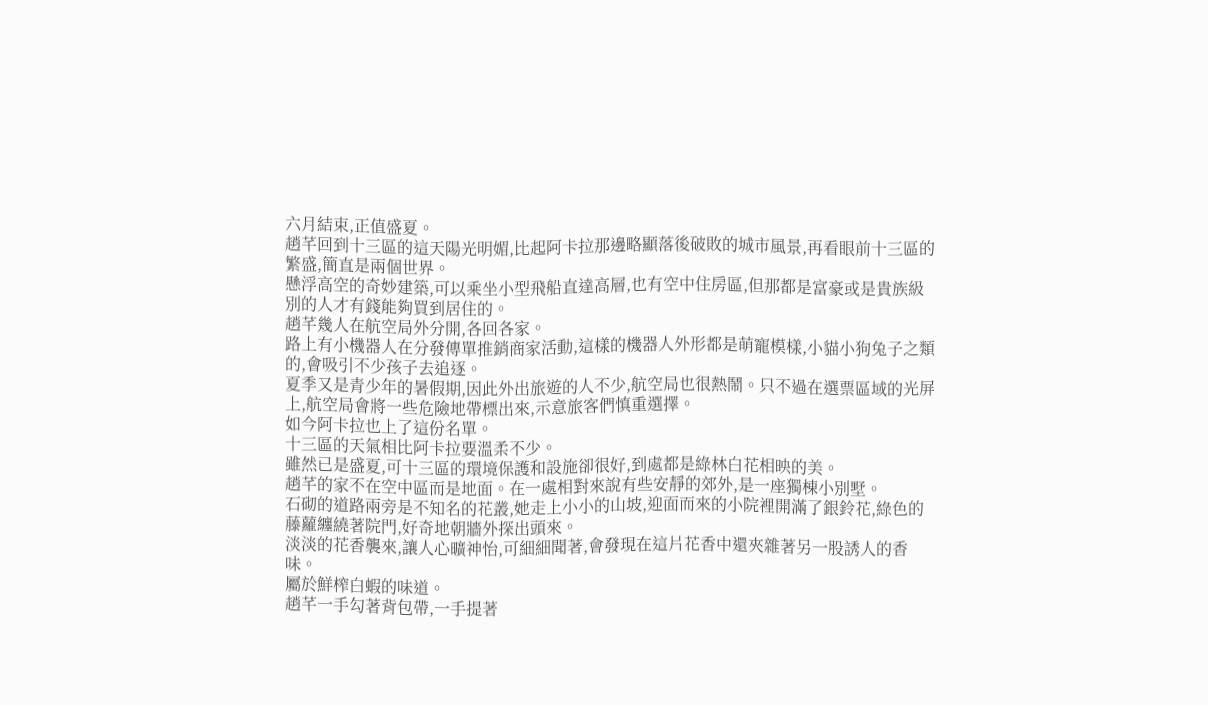六月結束,正值盛夏。
趙芊回到十三區的這天陽光明媚,比起阿卡拉那邊略顯落後破敗的城市風景,再看眼前十三區的繁盛,簡直是兩個世界。
懸浮高空的奇妙建築,可以乘坐小型飛船直達高層,也有空中住房區,但那都是富豪或是貴族級別的人才有錢能夠買到居住的。
趙芊幾人在航空局外分開,各回各家。
路上有小機器人在分發傳單推銷商家活動,這樣的機器人外形都是萌寵模樣,小貓小狗兔子之類的,會吸引不少孩子去追逐。
夏季又是青少年的暑假期,因此外出旅遊的人不少,航空局也很熱鬧。只不過在選票區域的光屏上,航空局會將一些危險地帶標出來,示意旅客們慎重選擇。
如今阿卡拉也上了這份名單。
十三區的天氣相比阿卡拉要溫柔不少。
雖然已是盛夏,可十三區的環境保護和設施卻很好,到處都是綠林白花相映的美。
趙芊的家不在空中區而是地面。在一處相對來說有些安靜的郊外,是一座獨棟小別墅。
石砌的道路兩旁是不知名的花叢,她走上小小的山坡,迎面而來的小院裡開滿了銀鈴花,綠色的藤蘿纏繞著院門,好奇地朝牆外探出頭來。
淡淡的花香襲來,讓人心曠神怡,可細細聞著,會發現在這片花香中還夾雜著另一股誘人的香味。
屬於鮮榨白蝦的味道。
趙芊一手勾著背包帶,一手提著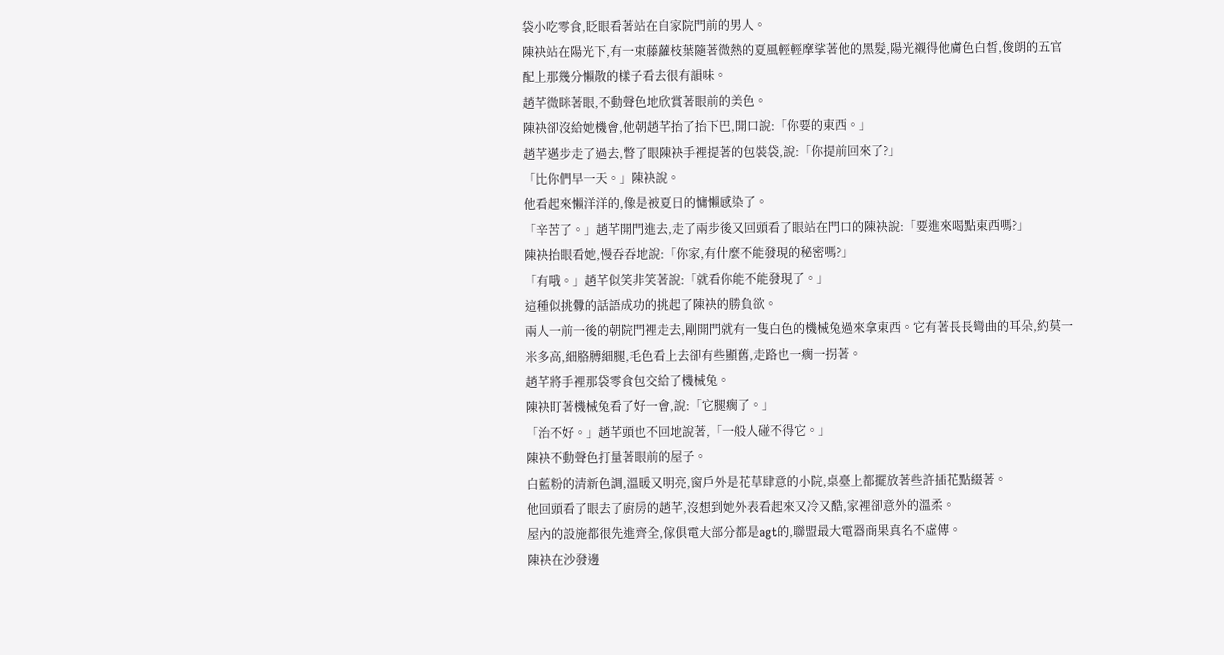袋小吃零食,眨眼看著站在自家院門前的男人。
陳袂站在陽光下,有一束藤蘿枝葉隨著微熱的夏風輕輕摩挲著他的黑髮,陽光襯得他膚色白皙,俊朗的五官配上那幾分懶散的樣子看去很有韻味。
趙芊微眯著眼,不動聲色地欣賞著眼前的美色。
陳袂卻沒給她機會,他朝趙芊抬了抬下巴,開口說:「你要的東西。」
趙芊邁步走了過去,瞥了眼陳袂手裡提著的包裝袋,說:「你提前回來了?」
「比你們早一天。」陳袂說。
他看起來懶洋洋的,像是被夏日的慵懶感染了。
「辛苦了。」趙芊開門進去,走了兩步後又回頭看了眼站在門口的陳袂說:「要進來喝點東西嗎?」
陳袂抬眼看她,慢吞吞地說:「你家,有什麼不能發現的秘密嗎?」
「有哦。」趙芊似笑非笑著說:「就看你能不能發現了。」
這種似挑釁的話語成功的挑起了陳袂的勝負欲。
兩人一前一後的朝院門裡走去,剛開門就有一隻白色的機械兔過來拿東西。它有著長長彎曲的耳朵,約莫一米多高,細胳膊細腿,毛色看上去卻有些顯舊,走路也一瘸一拐著。
趙芊將手裡那袋零食包交給了機械兔。
陳袂盯著機械兔看了好一會,說:「它腿瘸了。」
「治不好。」趙芊頭也不回地說著,「一般人碰不得它。」
陳袂不動聲色打量著眼前的屋子。
白藍粉的清新色調,溫暖又明亮,窗戶外是花草肆意的小院,桌臺上都擺放著些許插花點綴著。
他回頭看了眼去了廚房的趙芊,沒想到她外表看起來又冷又酷,家裡卻意外的溫柔。
屋內的設施都很先進齊全,傢俱電大部分都是agt的,聯盟最大電器商果真名不虛傳。
陳袂在沙發邊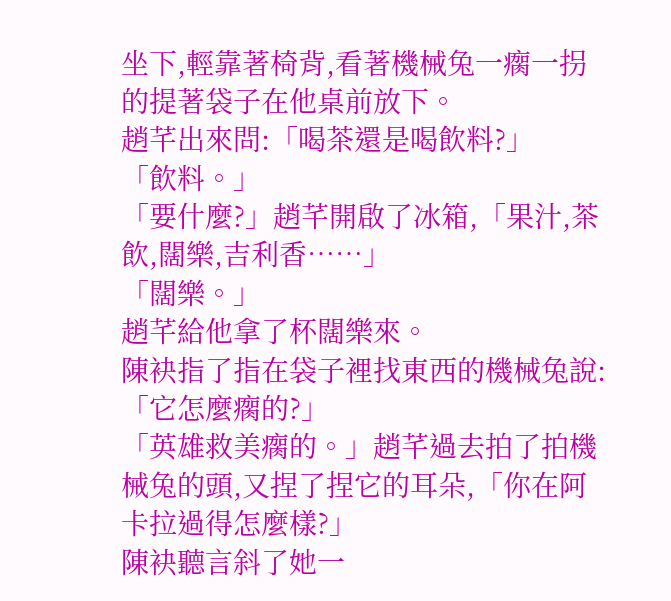坐下,輕靠著椅背,看著機械兔一瘸一拐的提著袋子在他桌前放下。
趙芊出來問:「喝茶還是喝飲料?」
「飲料。」
「要什麼?」趙芊開啟了冰箱,「果汁,茶飲,闊樂,吉利香……」
「闊樂。」
趙芊給他拿了杯闊樂來。
陳袂指了指在袋子裡找東西的機械兔說:「它怎麼瘸的?」
「英雄救美瘸的。」趙芊過去拍了拍機械兔的頭,又捏了捏它的耳朵,「你在阿卡拉過得怎麼樣?」
陳袂聽言斜了她一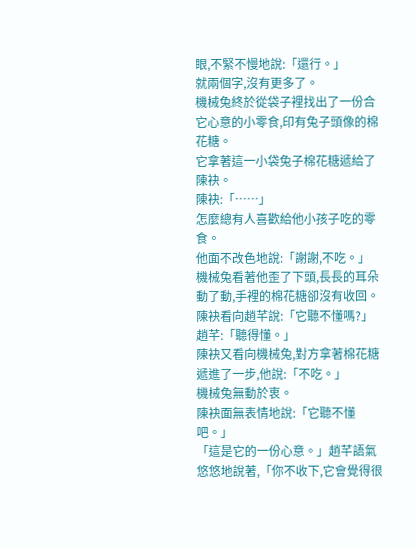眼,不緊不慢地說:「還行。」
就兩個字,沒有更多了。
機械兔終於從袋子裡找出了一份合它心意的小零食,印有兔子頭像的棉花糖。
它拿著這一小袋兔子棉花糖遞給了陳袂。
陳袂:「……」
怎麼總有人喜歡給他小孩子吃的零食。
他面不改色地說:「謝謝,不吃。」
機械兔看著他歪了下頭,長長的耳朵動了動,手裡的棉花糖卻沒有收回。
陳袂看向趙芊說:「它聽不懂嗎?」
趙芊:「聽得懂。」
陳袂又看向機械兔,對方拿著棉花糖遞進了一步,他說:「不吃。」
機械兔無動於衷。
陳袂面無表情地說:「它聽不懂吧。」
「這是它的一份心意。」趙芊語氣悠悠地說著,「你不收下,它會覺得很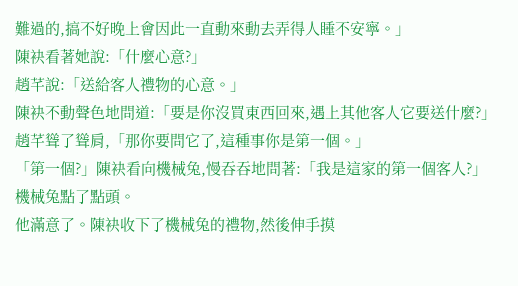難過的,搞不好晚上會因此一直動來動去弄得人睡不安寧。」
陳袂看著她說:「什麼心意?」
趙芊說:「送給客人禮物的心意。」
陳袂不動聲色地問道:「要是你沒買東西回來,遇上其他客人它要送什麼?」
趙芊聳了聳肩,「那你要問它了,這種事你是第一個。」
「第一個?」陳袂看向機械兔,慢吞吞地問著:「我是這家的第一個客人?」
機械兔點了點頭。
他滿意了。陳袂收下了機械兔的禮物,然後伸手摸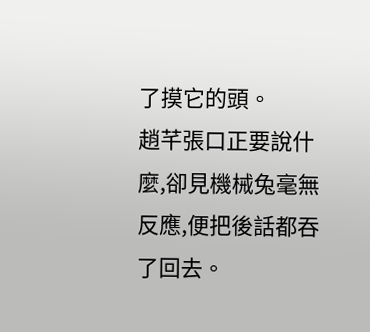了摸它的頭。
趙芊張口正要說什麼,卻見機械兔毫無反應,便把後話都吞了回去。